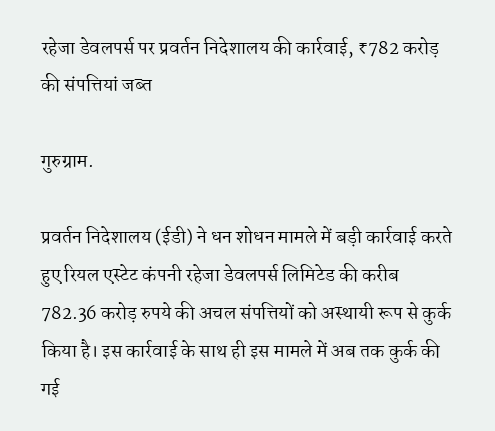रहेजा डेवलपर्स पर प्रवर्तन निदेशालय की कार्रवाई, ₹782 करोड़ की संपत्तियां जब्त

गुरुग्राम.

प्रवर्तन निदेशालय (ईडी) ने धन शोधन मामले में बड़ी कार्रवाई करते हुए रियल एस्टेट कंपनी रहेजा डेवलपर्स लिमिटेड की करीब 782.36 करोड़ रुपये की अचल संपत्तियों को अस्थायी रूप से कुर्क किया है। इस कार्रवाई के साथ ही इस मामले में अब तक कुर्क की गई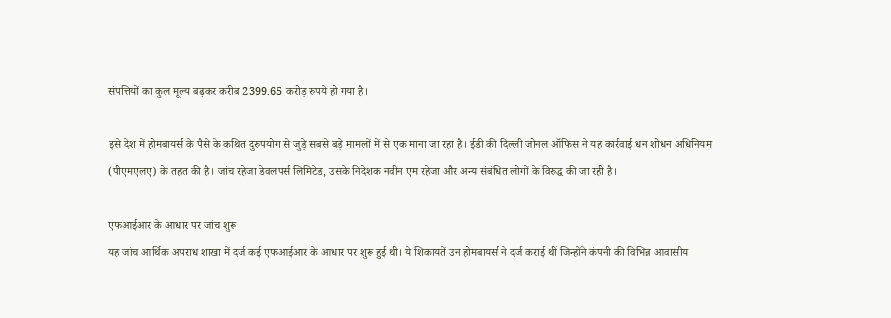संपत्तियों का कुल मूल्य बढ़कर करीब 2399.65 करोड़ रुपये हो गया है।

इसे देश में होमबायर्स के पैसे के कथित दुरुपयोग से जुड़े सबसे बड़े मामलों में से एक माना जा रहा है। ईडी की दिल्ली जोनल ऑफिस ने यह कार्रवाई धन शोधन अधिनियम (पीएमएलए) के तहत की है। जांच रहेजा डेवलपर्स लिमिटेड, उसके निदेशक नवीन एम रहेजा और अन्य संबंधित लोगों के विरुद्ध की जा रही है।

एफआईआर के आधार पर जांच शुरू
यह जांच आर्थिक अपराध शाखा में दर्ज कई एफआईआर के आधार पर शुरू हुई थी। ये शिकायतें उन होमबायर्स ने दर्ज कराई थीं जिन्होंने कंपनी की विभिन्न आवासीय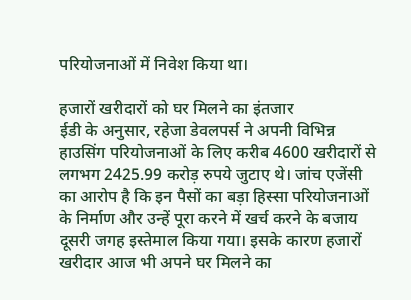परियोजनाओं में निवेश किया था।

हजारों खरीदारों को घर मिलने का इंतजार
ईडी के अनुसार, रहेजा डेवलपर्स ने अपनी विभिन्न हाउसिंग परियोजनाओं के लिए करीब 4600 खरीदारों से लगभग 2425.99 करोड़ रुपये जुटाए थे। जांच एजेंसी का आरोप है कि इन पैसों का बड़ा हिस्सा परियोजनाओं के निर्माण और उन्हें पूरा करने में खर्च करने के बजाय दूसरी जगह इस्तेमाल किया गया। इसके कारण हजारों खरीदार आज भी अपने घर मिलने का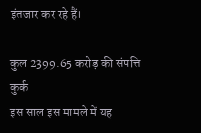इंतजार कर रहे हैं।

कुल 2399.65 करोड़ की संपत्ति कुर्क
इस साल इस मामले में यह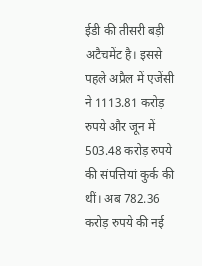ईडी की तीसरी बड़ी अटैचमेंट है। इससे पहले अप्रैल में एजेंसी ने 1113.81 करोड़ रुपये और जून में 503.48 करोड़ रुपये की संपत्तियां कुर्क की थीं। अब 782.36 करोड़ रुपये की नई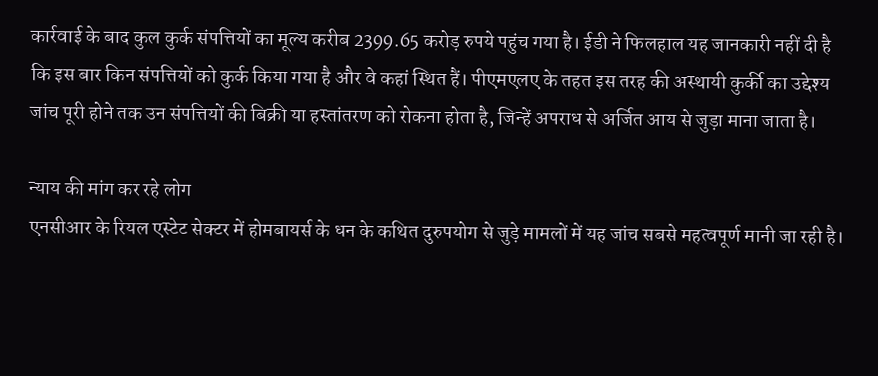कार्रवाई के बाद कुल कुर्क संपत्तियों का मूल्य करीब 2399.65 करोड़ रुपये पहुंच गया है। ईडी ने फिलहाल यह जानकारी नहीं दी है कि इस बार किन संपत्तियों को कुर्क किया गया है और वे कहां स्थित हैं। पीएमएलए के तहत इस तरह की अस्थायी कुर्की का उद्देश्य जांच पूरी होने तक उन संपत्तियों की बिक्री या हस्तांतरण को रोकना होता है, जिन्हें अपराध से अर्जित आय से जुड़ा माना जाता है।

न्याय की मांग कर रहे लोग
एनसीआर के रियल एस्टेट सेक्टर में होमबायर्स के धन के कथित दुरुपयोग से जुड़े मामलों में यह जांच सबसे महत्वपूर्ण मानी जा रही है।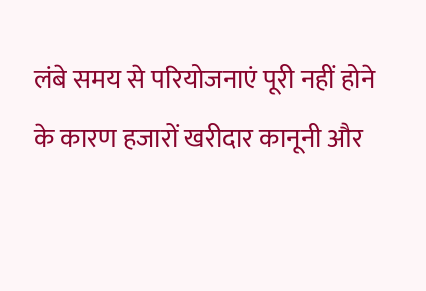लंबे समय से परियोजनाएं पूरी नहीं होने के कारण हजारों खरीदार कानूनी और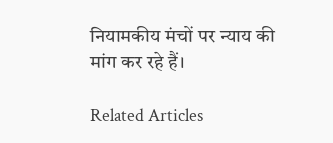नियामकीय मंचों पर न्याय की मांग कर रहे हैं।

Related Articles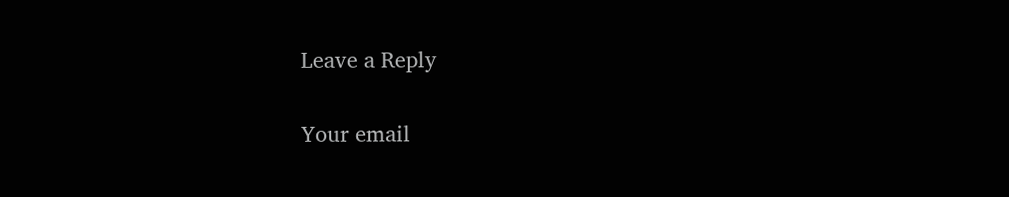Leave a Reply

Your email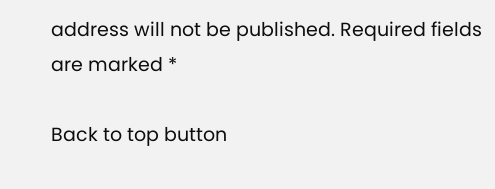address will not be published. Required fields are marked *

Back to top button